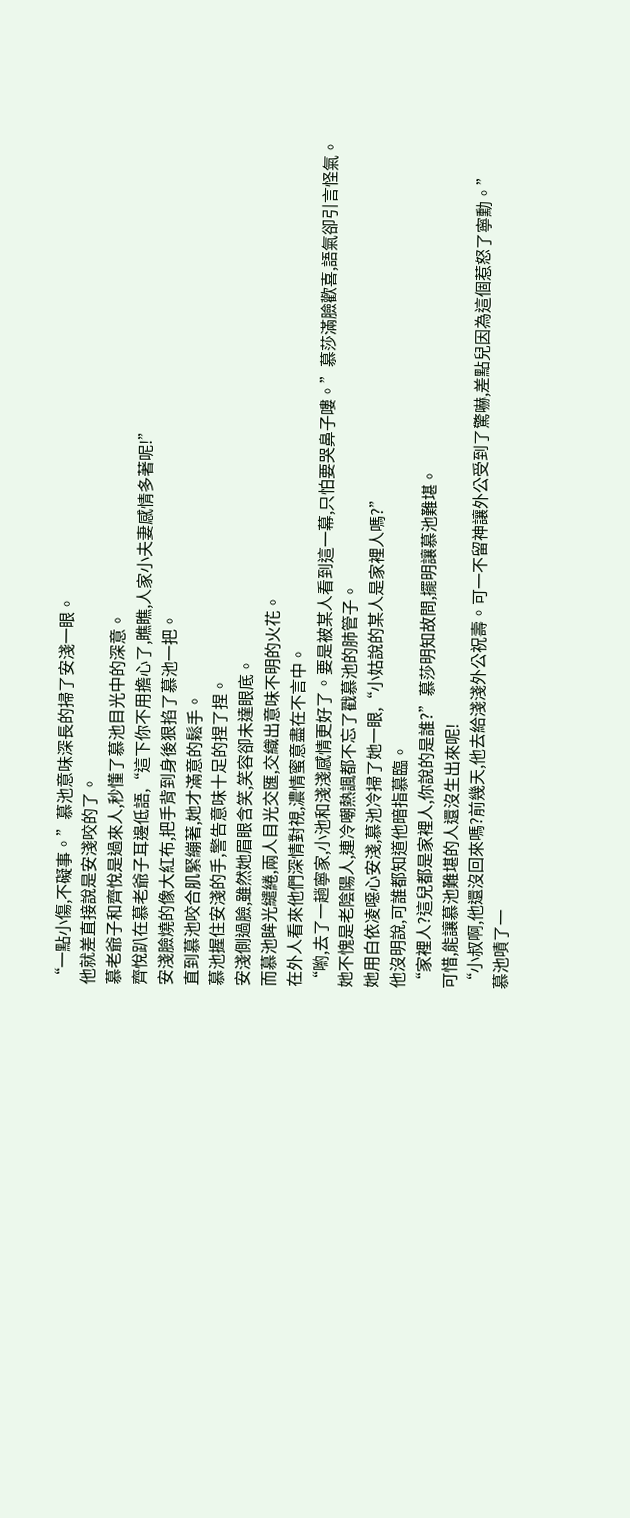“一點小傷,不礙事。”慕池意味深長的掃了安淺一眼。
他就差直接說是安淺咬的了。
慕老爺子和齊悅是過來人,秒懂了慕池目光中的深意。
齊悅趴在慕老爺子耳邊低語,“這下你不用擔心了,瞧瞧,人家小夫妻感情多著呢!”
安淺臉燒的像大紅布,把手背到身後狠掐了慕池一把。
直到慕池咬合肌緊繃著,她才滿意的鬆手。
慕池握住安淺的手,警告意味十足的捏了捏。
安淺側過臉,雖然她眉眼含笑,笑容卻未達眼底。
而慕池眸光繾綣,兩人目光交匯,交織出意味不明的火花。
在外人看來他們深情對視,濃情蜜意盡在不言中。
“喲,去了一趟寧家,小池和淺淺感情更好了。要是被某人看到這一幕,只怕要哭鼻子嘍。”慕莎滿臉歡喜,語氣卻引言怪氣。
她不愧是老陰陽人,連冷嘲熱諷都不忘了戳慕池的肺管子。
她用白依凌噁心安淺,慕池冷掃了她一眼,“小姑說的某人是家裡人嗎?”
他沒明說,可誰都知道他暗指慕臨。
“家裡人?這兒都是家裡人,你說的是誰?”慕莎明知故問,擺明讓慕池難堪。
可惜,能讓慕池難堪的人還沒生出來呢!
“小叔啊,他還沒回來嗎?前幾天,他去給淺淺外公祝壽。可一不留神讓外公受到了驚嚇,差點兒因為這個惹怒了寧勳。”
慕池嘖了一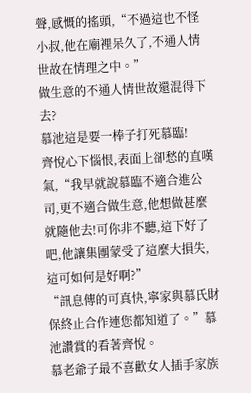聲,感慨的搖頭,“不過這也不怪小叔,他在廟裡呆久了,不通人情世故在情理之中。”
做生意的不通人情世故還混得下去?
慕池這是要一棒子打死慕臨!
齊悅心下惱恨,表面上卻愁的直嘆氣,“我早就說慕臨不適合進公司,更不適合做生意,他想做甚麼就隨他去!可你非不聽,這下好了吧,他讓集團蒙受了這麼大損失,這可如何是好啊?”
“訊息傳的可真快,寧家與慕氏財保終止合作連您都知道了。”慕池讚賞的看著齊悅。
慕老爺子最不喜歡女人插手家族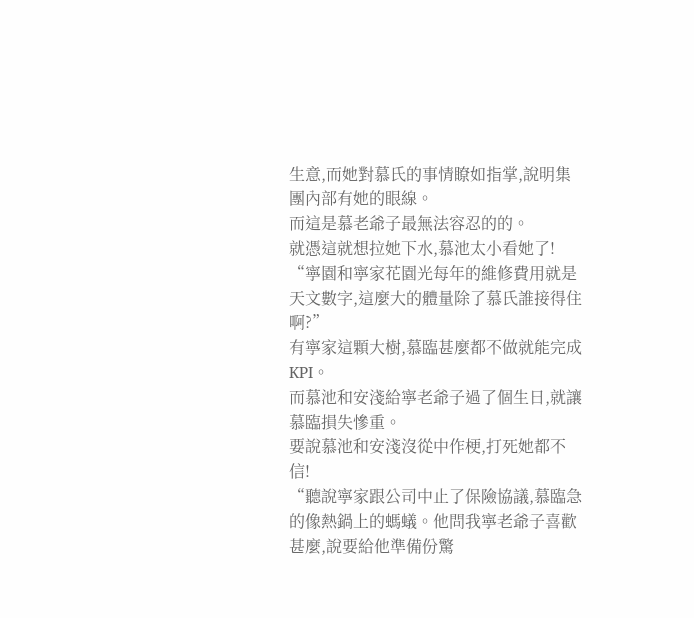生意,而她對慕氏的事情瞭如指掌,說明集團內部有她的眼線。
而這是慕老爺子最無法容忍的的。
就憑這就想拉她下水,慕池太小看她了!
“寧園和寧家花園光每年的維修費用就是天文數字,這麼大的體量除了慕氏誰接得住啊?”
有寧家這顆大樹,慕臨甚麼都不做就能完成KPI。
而慕池和安淺給寧老爺子過了個生日,就讓慕臨損失慘重。
要說慕池和安淺沒從中作梗,打死她都不信!
“聽說寧家跟公司中止了保險協議,慕臨急的像熱鍋上的螞蟻。他問我寧老爺子喜歡甚麼,說要給他準備份驚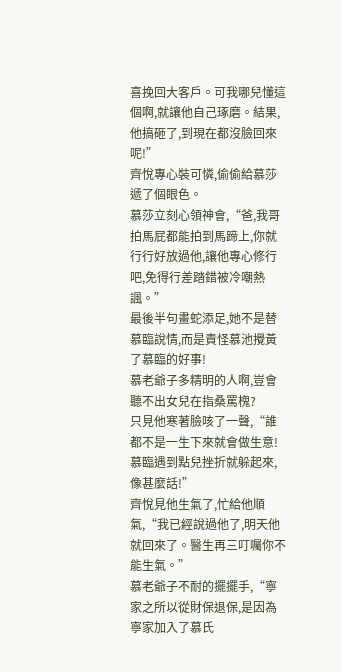喜挽回大客戶。可我哪兒懂這個啊,就讓他自己琢磨。結果,他搞砸了,到現在都沒臉回來呢!”
齊悅專心裝可憐,偷偷給慕莎遞了個眼色。
慕莎立刻心領神會,“爸,我哥拍馬屁都能拍到馬蹄上,你就行行好放過他,讓他專心修行吧,免得行差踏錯被冷嘲熱諷。”
最後半句畫蛇添足,她不是替慕臨說情,而是責怪慕池攪黃了慕臨的好事!
慕老爺子多精明的人啊,豈會聽不出女兒在指桑罵槐?
只見他寒著臉咳了一聲,“誰都不是一生下來就會做生意!慕臨遇到點兒挫折就躲起來,像甚麼話!”
齊悅見他生氣了,忙給他順氣,“我已經說過他了,明天他就回來了。醫生再三叮囑你不能生氣。”
慕老爺子不耐的擺擺手,“寧家之所以從財保退保,是因為寧家加入了慕氏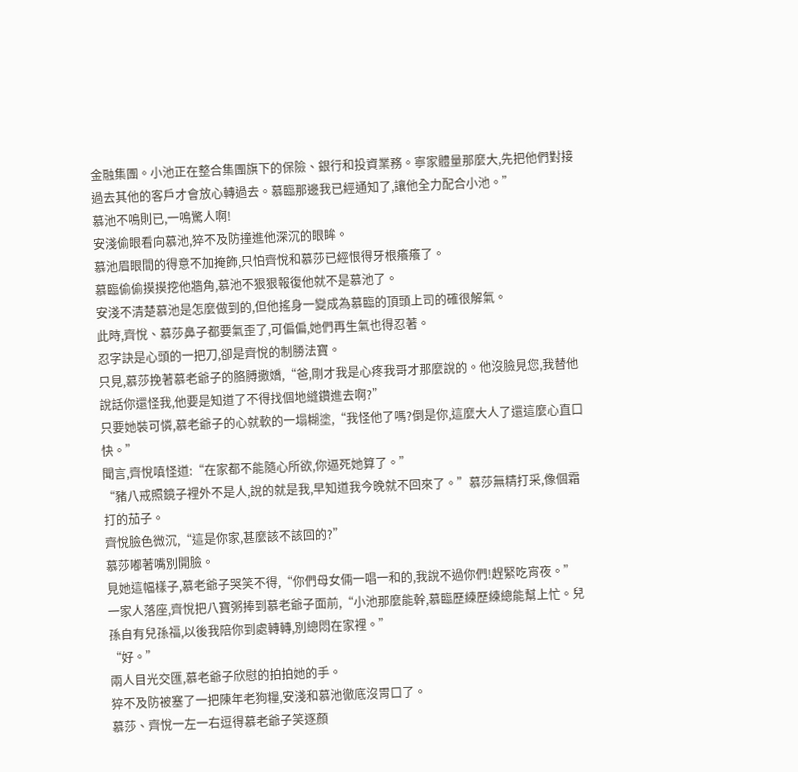金融集團。小池正在整合集團旗下的保險、銀行和投資業務。寧家體量那麼大,先把他們對接過去其他的客戶才會放心轉過去。慕臨那邊我已經通知了,讓他全力配合小池。”
慕池不鳴則已,一鳴驚人啊!
安淺偷眼看向慕池,猝不及防撞進他深沉的眼眸。
慕池眉眼間的得意不加掩飾,只怕齊悅和慕莎已經恨得牙根癢癢了。
慕臨偷偷摸摸挖他牆角,慕池不狠狠報復他就不是慕池了。
安淺不清楚慕池是怎麼做到的,但他搖身一變成為慕臨的頂頭上司的確很解氣。
此時,齊悅、慕莎鼻子都要氣歪了,可偏偏,她們再生氣也得忍著。
忍字訣是心頭的一把刀,卻是齊悅的制勝法寶。
只見,慕莎挽著慕老爺子的胳膊撒嬌,“爸,剛才我是心疼我哥才那麼說的。他沒臉見您,我替他說話你還怪我,他要是知道了不得找個地縫鑽進去啊?”
只要她裝可憐,慕老爺子的心就軟的一塌糊塗,“我怪他了嗎?倒是你,這麼大人了還這麼心直口快。”
聞言,齊悅嗔怪道:“在家都不能隨心所欲,你逼死她算了。”
“豬八戒照鏡子裡外不是人,說的就是我,早知道我今晚就不回來了。”慕莎無精打采,像個霜打的茄子。
齊悅臉色微沉,“這是你家,甚麼該不該回的?”
慕莎嘟著嘴別開臉。
見她這幅樣子,慕老爺子哭笑不得,“你們母女倆一唱一和的,我說不過你們!趕緊吃宵夜。”
一家人落座,齊悅把八寶粥捧到慕老爺子面前,“小池那麼能幹,慕臨歷練歷練總能幫上忙。兒孫自有兒孫福,以後我陪你到處轉轉,別總悶在家裡。”
“好。”
兩人目光交匯,慕老爺子欣慰的拍拍她的手。
猝不及防被塞了一把陳年老狗糧,安淺和慕池徹底沒胃口了。
慕莎、齊悅一左一右逗得慕老爺子笑逐顏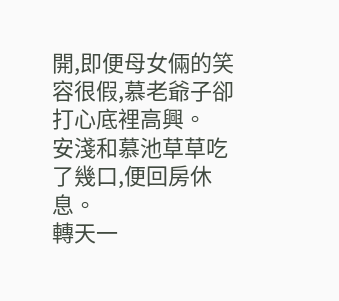開,即便母女倆的笑容很假,慕老爺子卻打心底裡高興。
安淺和慕池草草吃了幾口,便回房休息。
轉天一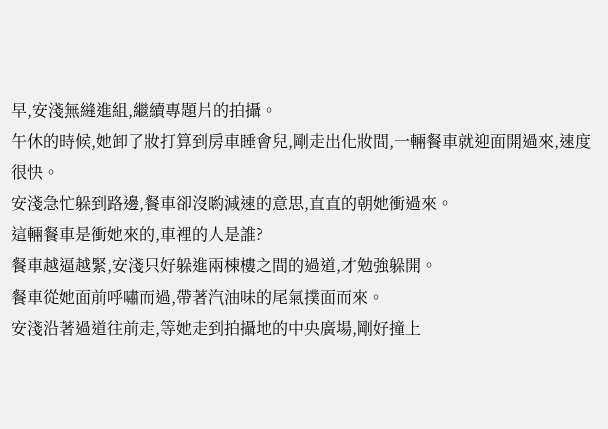早,安淺無縫進組,繼續專題片的拍攝。
午休的時候,她卸了妝打算到房車睡會兒,剛走出化妝間,一輛餐車就迎面開過來,速度很快。
安淺急忙躲到路邊,餐車卻沒喲減速的意思,直直的朝她衝過來。
這輛餐車是衝她來的,車裡的人是誰?
餐車越逼越緊,安淺只好躲進兩棟樓之間的過道,才勉強躲開。
餐車從她面前呼嘯而過,帶著汽油味的尾氣撲面而來。
安淺沿著過道往前走,等她走到拍攝地的中央廣場,剛好撞上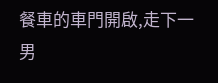餐車的車門開啟,走下一男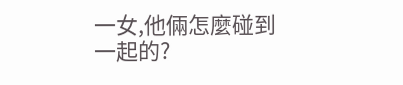一女,他倆怎麼碰到一起的?